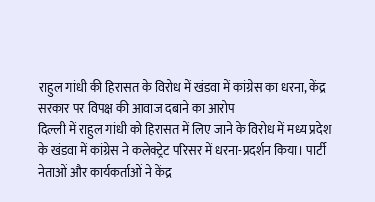राहुल गांधी की हिरासत के विरोध में खंडवा में कांग्रेस का धरना, केंद्र सरकार पर विपक्ष की आवाज दबाने का आरोप
दिल्ली में राहुल गांधी को हिरासत में लिए जाने के विरोध में मध्य प्रदेश के खंडवा में कांग्रेस ने कलेक्ट्रेट परिसर में धरना-प्रदर्शन किया। पार्टी नेताओं और कार्यकर्ताओं ने केंद्र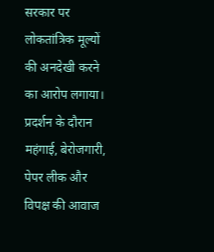सरकार पर लोकतांत्रिक मूल्यों की अनदेखी करने का आरोप लगाया। प्रदर्शन के दौरान महंगाई, बेरोजगारी, पेपर लीक और विपक्ष की आवाज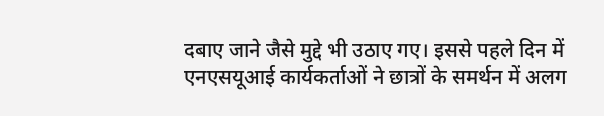दबाए जाने जैसे मुद्दे भी उठाए गए। इससे पहले दिन में एनएसयूआई कार्यकर्ताओं ने छात्रों के समर्थन में अलग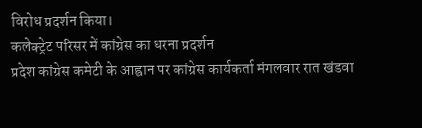विरोध प्रदर्शन किया।
कलेक्ट्रेट परिसर में कांग्रेस का धरना प्रदर्शन
प्रदेश कांग्रेस कमेटी के आह्वान पर कांग्रेस कार्यकर्ता मंगलवार रात खंडवा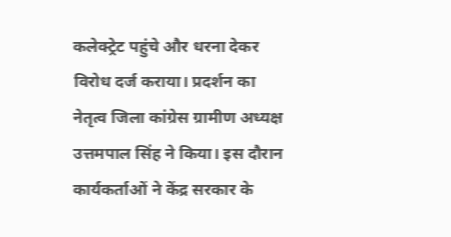कलेक्ट्रेट पहुंचे और धरना देकर विरोध दर्ज कराया। प्रदर्शन का नेतृत्व जिला कांग्रेस ग्रामीण अध्यक्ष उत्तमपाल सिंह ने किया। इस दौरान कार्यकर्ताओं ने केंद्र सरकार के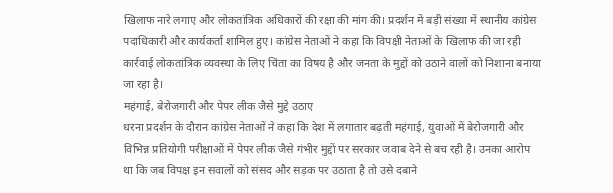खिलाफ नारे लगाए और लोकतांत्रिक अधिकारों की रक्षा की मांग की। प्रदर्शन में बड़ी संख्या में स्थानीय कांग्रेस पदाधिकारी और कार्यकर्ता शामिल हुए। कांग्रेस नेताओं ने कहा कि विपक्षी नेताओं के खिलाफ की जा रही कार्रवाई लोकतांत्रिक व्यवस्था के लिए चिंता का विषय है और जनता के मुद्दों को उठाने वालों को निशाना बनाया जा रहा है।
महंगाई, बेरोजगारी और पेपर लीक जैसे मुद्दे उठाए
धरना प्रदर्शन के दौरान कांग्रेस नेताओं ने कहा कि देश में लगातार बढ़ती महंगाई, युवाओं में बेरोजगारी और विभिन्न प्रतियोगी परीक्षाओं में पेपर लीक जैसे गंभीर मुद्दों पर सरकार जवाब देने से बच रही है। उनका आरोप था कि जब विपक्ष इन सवालों को संसद और सड़क पर उठाता है तो उसे दबाने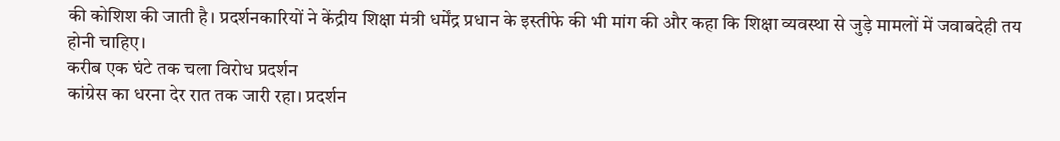की कोशिश की जाती है। प्रदर्शनकारियों ने केंद्रीय शिक्षा मंत्री धर्मेंद्र प्रधान के इस्तीफे की भी मांग की और कहा कि शिक्षा व्यवस्था से जुड़े मामलों में जवाबदेही तय होनी चाहिए।
करीब एक घंटे तक चला विरोध प्रदर्शन
कांग्रेस का धरना देर रात तक जारी रहा। प्रदर्शन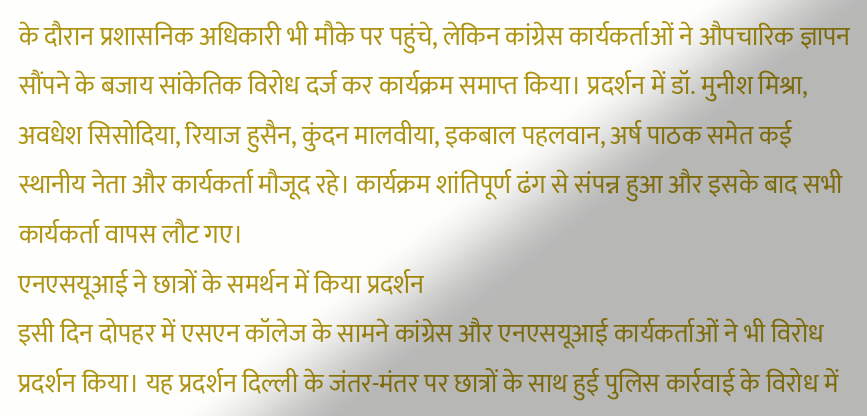के दौरान प्रशासनिक अधिकारी भी मौके पर पहुंचे, लेकिन कांग्रेस कार्यकर्ताओं ने औपचारिक ज्ञापन सौंपने के बजाय सांकेतिक विरोध दर्ज कर कार्यक्रम समाप्त किया। प्रदर्शन में डॉ. मुनीश मिश्रा, अवधेश सिसोदिया, रियाज हुसैन, कुंदन मालवीया, इकबाल पहलवान, अर्ष पाठक समेत कई स्थानीय नेता और कार्यकर्ता मौजूद रहे। कार्यक्रम शांतिपूर्ण ढंग से संपन्न हुआ और इसके बाद सभी कार्यकर्ता वापस लौट गए।
एनएसयूआई ने छात्रों के समर्थन में किया प्रदर्शन
इसी दिन दोपहर में एसएन कॉलेज के सामने कांग्रेस और एनएसयूआई कार्यकर्ताओं ने भी विरोध प्रदर्शन किया। यह प्रदर्शन दिल्ली के जंतर-मंतर पर छात्रों के साथ हुई पुलिस कार्रवाई के विरोध में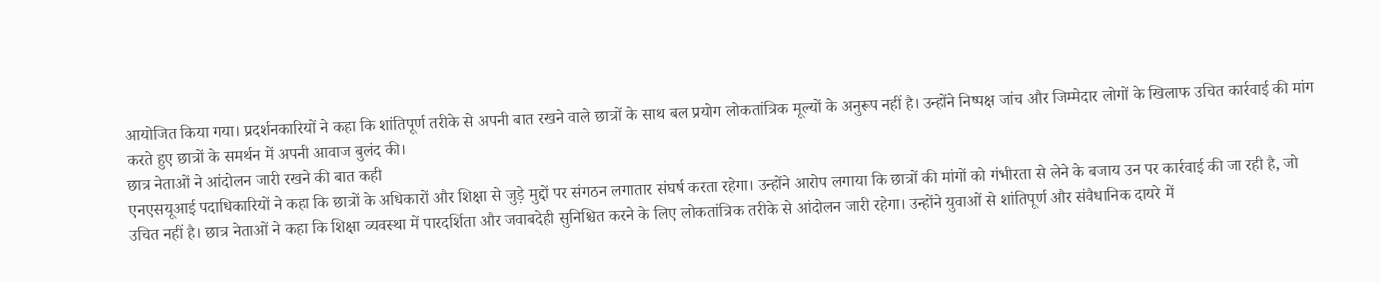आयोजित किया गया। प्रदर्शनकारियों ने कहा कि शांतिपूर्ण तरीके से अपनी बात रखने वाले छात्रों के साथ बल प्रयोग लोकतांत्रिक मूल्यों के अनुरूप नहीं है। उन्होंने निष्पक्ष जांच और जिम्मेदार लोगों के खिलाफ उचित कार्रवाई की मांग करते हुए छात्रों के समर्थन में अपनी आवाज बुलंद की।
छात्र नेताओं ने आंदोलन जारी रखने की बात कही
एनएसयूआई पदाधिकारियों ने कहा कि छात्रों के अधिकारों और शिक्षा से जुड़े मुद्दों पर संगठन लगातार संघर्ष करता रहेगा। उन्होंने आरोप लगाया कि छात्रों की मांगों को गंभीरता से लेने के बजाय उन पर कार्रवाई की जा रही है, जो उचित नहीं है। छात्र नेताओं ने कहा कि शिक्षा व्यवस्था में पारदर्शिता और जवाबदेही सुनिश्चित करने के लिए लोकतांत्रिक तरीके से आंदोलन जारी रहेगा। उन्होंने युवाओं से शांतिपूर्ण और संवैधानिक दायरे में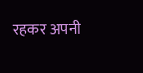रहकर अपनी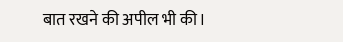बात रखने की अपील भी की।